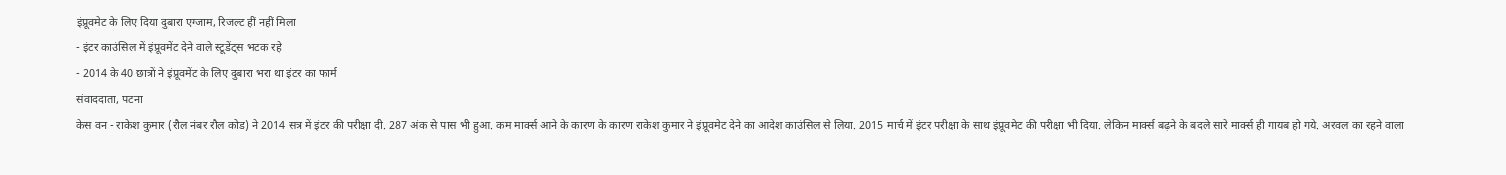इंप्रूवमेट के लिए दिया दुबारा एग्जाम, रिजल्ट हीं नहीं मिला
- इंटर काउंसिल में इंप्रूवमेंट देने वाले स्टूडेंट्स भटक रहे
- 2014 के 40 छात्रों ने इंप्रूवमेंट के लिए दुबारा भरा था इंटर का फार्म
संवाददाता, पटना
केस वन - राकेश कुमार (रौल नंबर रौल कोड) ने 2014 सत्र में इंटर की परीक्षा दी. 287 अंक से पास भी हुआ. कम मार्क्स आने के कारण के कारण राकेश कुमार ने इंप्रूवमेट देने का आदेश काउंसिल से लिया. 2015 मार्च में इंटर परीक्षा के साथ इंप्रूवमेट की परीक्षा भी दिया. लेकिन मार्क्स बढ़ने के बदले सारे मार्क्स ही गायब हो गये. अरवल का रहने वाला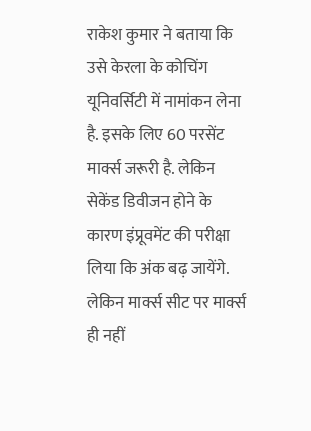राकेश कुमार ने बताया कि उसे केरला के कोचिंग यूनिवर्सिटी में नामांकन लेना है. इसके लिए 60 परसेंट मार्क्स जरूरी है. लेकिन सेकेंड डिवीजन होने के कारण इंप्रूवमेंट की परीक्षा लिया कि अंक बढ़ जायेंगे. लेकिन मार्क्स सीट पर मार्क्स ही नहीं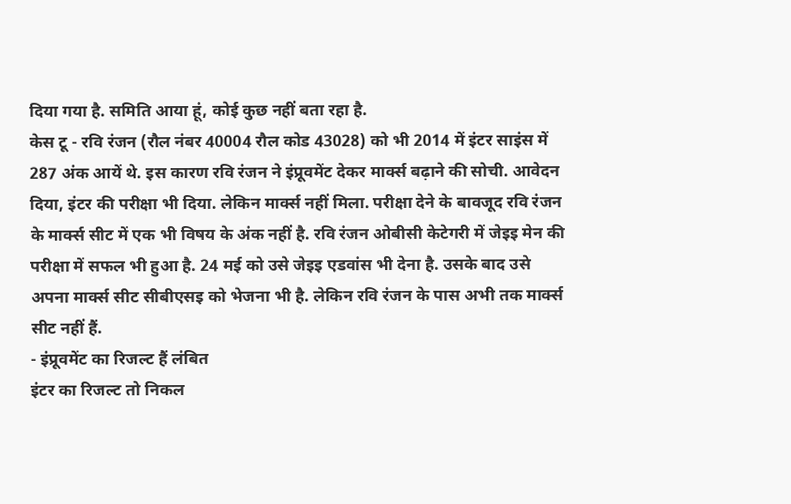दिया गया है. समिति आया हूं, कोई कुछ नहीं बता रहा है.
केस टू - रवि रंजन (रौल नंबर 40004 रौल कोड 43028) को भी 2014 में इंटर साइंस में 287 अंक आयें थे. इस कारण रवि रंजन ने इंप्रूवमेंट देकर मार्क्स बढ़ाने की सोची. आवेदन दिया, इंटर की परीक्षा भी दिया. लेकिन मार्क्स नहीं मिला. परीक्षा देने के बावजूद रवि रंजन के मार्क्स सीट में एक भी विषय के अंक नहीं है. रवि रंजन ओबीसी केटेगरी में जेइइ मेन की परीक्षा में सफल भी हुआ है. 24 मई को उसे जेइइ एडवांस भी देना है. उसके बाद उसे अपना मार्क्स सीट सीबीएसइ को भेजना भी है. लेकिन रवि रंजन के पास अभी तक मार्क्स सीट नहीं हैं.
- इंप्रूवमेंट का रिजल्ट हैं लंबित
इंटर का रिजल्ट तो निकल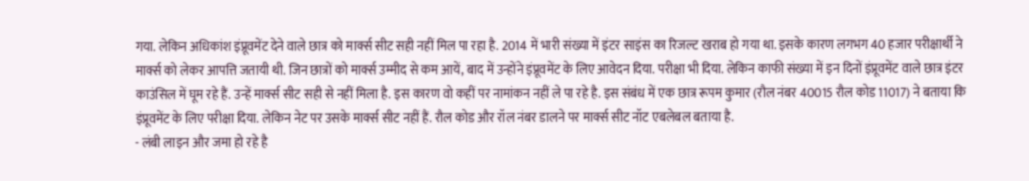गया. लेकिन अधिकांश इंप्रूवमेंट देने वाले छात्र को मार्क्स सीट सही नहीं मिल पा रहा है. 2014 में भारी संख्या में इंटर साइंस का रिजल्ट खराब हो गया था. इसके कारण लगभग 40 हजार परीक्षार्थी ने मार्क्स को लेकर आपत्ति जतायी थी. जिन छात्रों को मार्क्स उम्मीद से कम आयें, बाद में उन्होंने इंप्रूवमेंट के लिए आवेदन दिया. परीक्षा भी दिया. लेकिन काफी संख्या में इन दिनों इंप्रूवमेंट वाले छात्र इंटर काउंसिल में घूम रहे हैं. उन्हें मार्क्स सीट सही से नहीं मिला है. इस कारण वो कहीं पर नामांकन नहीं ले पा रहे है. इस संबंध में एक छात्र रूपम कुमार (रौल नंबर 40015 रौल कोड 11017) ने बताया कि इंप्रूवमेंट के लिए परीक्षा दिया. लेकिन नेट पर उसके मार्क्स सीट नहीं हैं. रौल कोड और रॉल नंबर डालने पर मार्क्स सीट नॉट एबलेबल बताया है.
- लंबी लाइन और जमा हो रहे है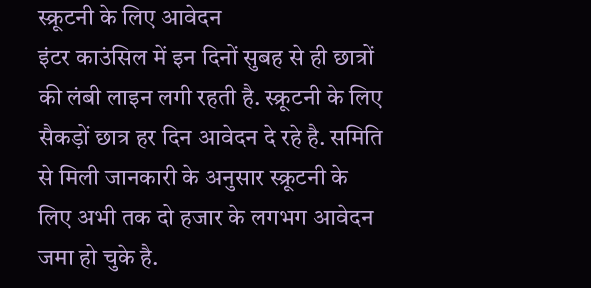स्क्रूटनी के लिए आवेदन
इंटर काउंसिल में इन दिनों सुबह से ही छात्रों की लंबी लाइन लगी रहती है. स्क्रूटनी के लिए सैकड़ों छात्र हर दिन आवेदन दे रहे है. समिति से मिली जानकारी के अनुसार स्क्रूटनी के लिए अभी तक दो हजार के लगभग आवेदन जमा हो चुके है.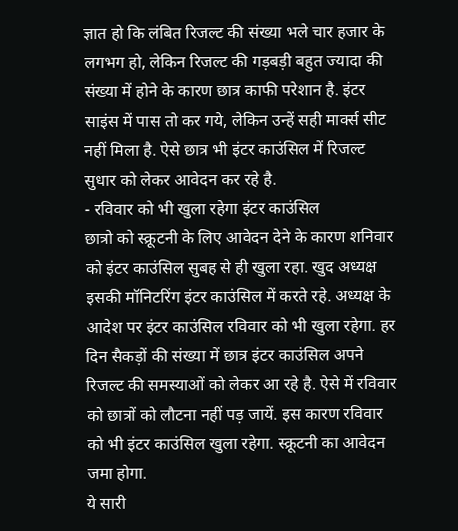ज्ञात हो कि लंबित रिजल्ट की संख्या भले चार हजार के लगभग हो, लेकिन रिजल्ट की गड़बड़ी बहुत ज्यादा की संख्या में होने के कारण छात्र काफी परेशान है. इंटर साइंस में पास तो कर गये, लेकिन उन्हें सही मार्क्स सीट नहीं मिला है. ऐसे छात्र भी इंटर काउंसिल में रिजल्ट सुधार को लेकर आवेदन कर रहे है.
- रविवार को भी खुला रहेगा इंटर काउंसिल
छात्रो को स्क्रूटनी के लिए आवेदन देने के कारण शनिवार को इंटर काउंसिल सुबह से ही खुला रहा. खुद अध्यक्ष इसकी मॉनिटरिंग इंटर काउंसिल में करते रहे. अध्यक्ष के आदेश पर इंटर काउंसिल रविवार को भी खुला रहेगा. हर दिन सैकड़ों की संख्या में छात्र इंटर काउंसिल अपने रिजल्ट की समस्याओं को लेकर आ रहे है. ऐसे में रविवार को छात्रों को लौटना नहीं पड़ जायें. इस कारण रविवार को भी इंटर काउंसिल खुला रहेगा. स्क्रूटनी का आवेदन जमा होगा.
ये सारी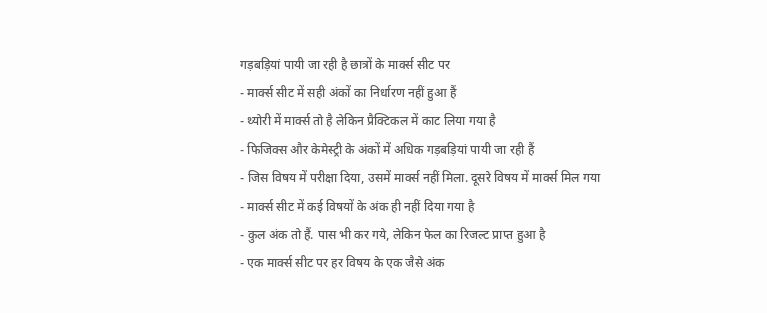गड़बड़ियां पायी जा रही है छात्रों के मार्क्स सीट पर
- मार्क्स सीट में सही अंकों का निर्धारण नहीं हुआ हैं
- थ्योरी में मार्क्स तो है लेकिन प्रैक्टिकल में काट लिया गया है
- फिजिक्स और केमेस्ट्री के अंकों में अधिक गड़बड़ियां पायी जा रही हैं
- जिस विषय में परीक्षा दिया, उसमें मार्क्स नहीं मिला. दूसरे विषय में मार्क्स मिल गया
- मार्क्स सीट में कई विषयों के अंक ही नहीं दिया गया है
- कुल अंक तो हैं. पास भी कर गये, लेकिन फेल का रिजल्ट प्राप्त हुआ है
- एक मार्क्स सीट पर हर विषय के एक जैसे अंक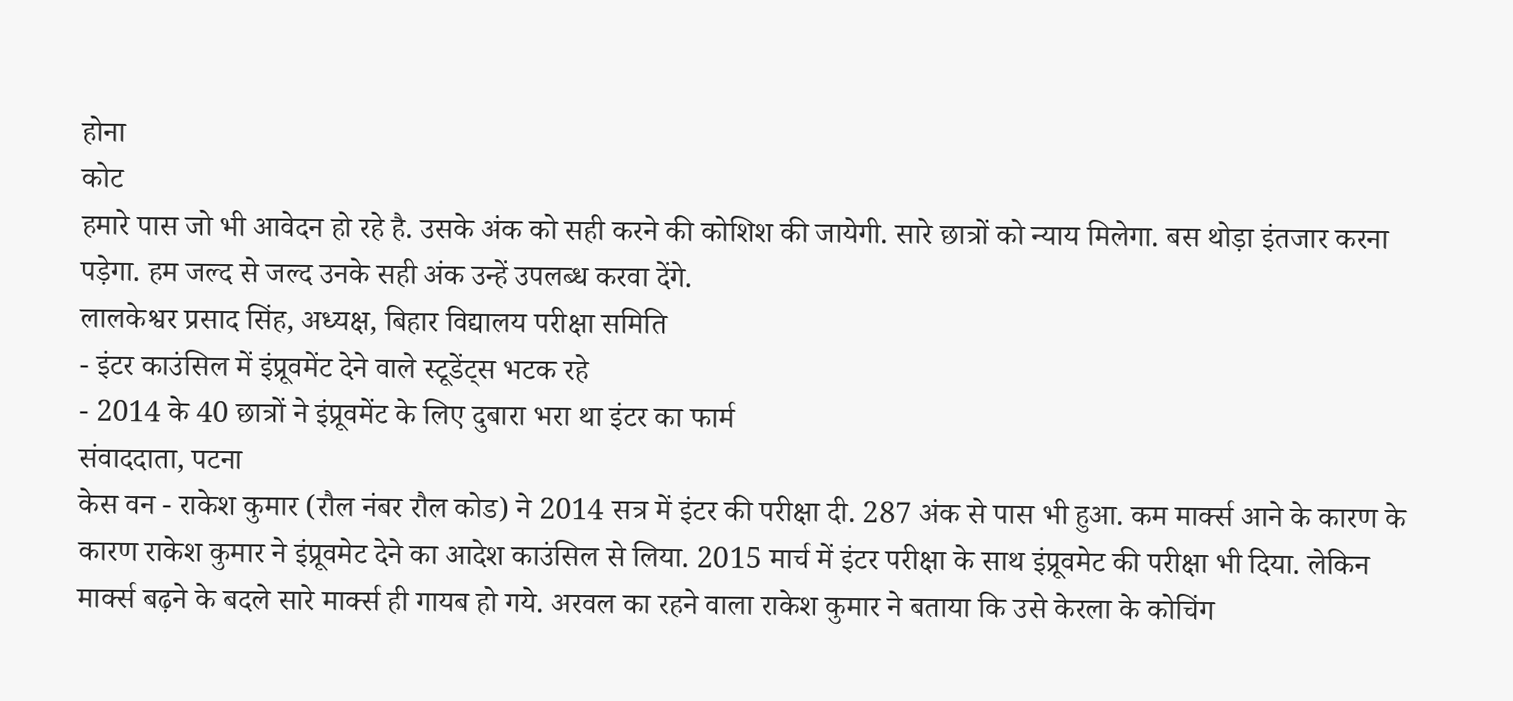होना
कोट
हमारे पास जो भी आवेदन हो रहे है. उसके अंक को सही करने की कोशिश की जायेगी. सारे छात्रों को न्याय मिलेगा. बस थोड़ा इंतजार करना पड़ेगा. हम जल्द से जल्द उनके सही अंक उन्हें उपलब्ध करवा देंगे.
लालकेश्वर प्रसाद सिंह, अध्यक्ष, बिहार विद्यालय परीक्षा समिति
- इंटर काउंसिल में इंप्रूवमेंट देने वाले स्टूडेंट्स भटक रहे
- 2014 के 40 छात्रों ने इंप्रूवमेंट के लिए दुबारा भरा था इंटर का फार्म
संवाददाता, पटना
केस वन - राकेश कुमार (रौल नंबर रौल कोड) ने 2014 सत्र में इंटर की परीक्षा दी. 287 अंक से पास भी हुआ. कम मार्क्स आने के कारण के कारण राकेश कुमार ने इंप्रूवमेट देने का आदेश काउंसिल से लिया. 2015 मार्च में इंटर परीक्षा के साथ इंप्रूवमेट की परीक्षा भी दिया. लेकिन मार्क्स बढ़ने के बदले सारे मार्क्स ही गायब हो गये. अरवल का रहने वाला राकेश कुमार ने बताया कि उसे केरला के कोचिंग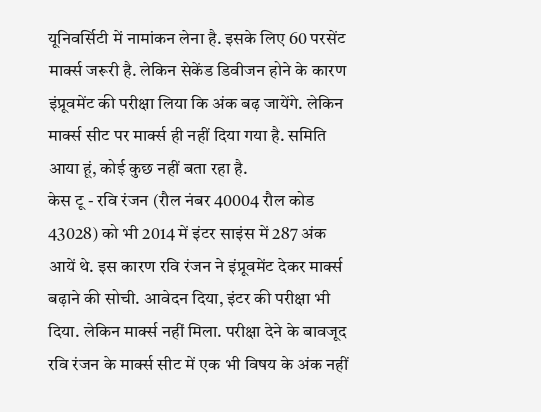यूनिवर्सिटी में नामांकन लेना है. इसके लिए 60 परसेंट मार्क्स जरूरी है. लेकिन सेकेंड डिवीजन होने के कारण इंप्रूवमेंट की परीक्षा लिया कि अंक बढ़ जायेंगे. लेकिन मार्क्स सीट पर मार्क्स ही नहीं दिया गया है. समिति आया हूं, कोई कुछ नहीं बता रहा है.
केस टू - रवि रंजन (रौल नंबर 40004 रौल कोड 43028) को भी 2014 में इंटर साइंस में 287 अंक आयें थे. इस कारण रवि रंजन ने इंप्रूवमेंट देकर मार्क्स बढ़ाने की सोची. आवेदन दिया, इंटर की परीक्षा भी दिया. लेकिन मार्क्स नहीं मिला. परीक्षा देने के बावजूद रवि रंजन के मार्क्स सीट में एक भी विषय के अंक नहीं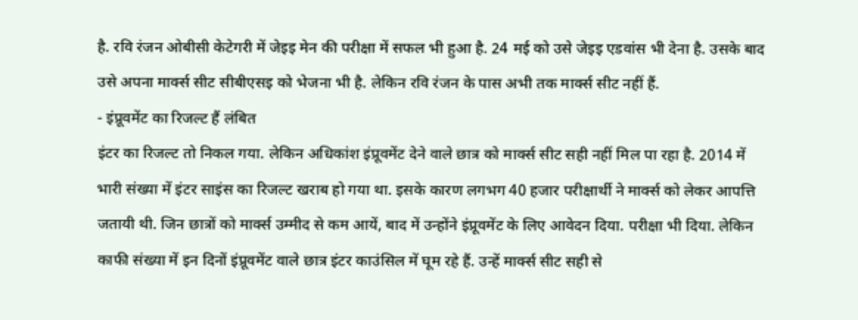है. रवि रंजन ओबीसी केटेगरी में जेइइ मेन की परीक्षा में सफल भी हुआ है. 24 मई को उसे जेइइ एडवांस भी देना है. उसके बाद उसे अपना मार्क्स सीट सीबीएसइ को भेजना भी है. लेकिन रवि रंजन के पास अभी तक मार्क्स सीट नहीं हैं.
- इंप्रूवमेंट का रिजल्ट हैं लंबित
इंटर का रिजल्ट तो निकल गया. लेकिन अधिकांश इंप्रूवमेंट देने वाले छात्र को मार्क्स सीट सही नहीं मिल पा रहा है. 2014 में भारी संख्या में इंटर साइंस का रिजल्ट खराब हो गया था. इसके कारण लगभग 40 हजार परीक्षार्थी ने मार्क्स को लेकर आपत्ति जतायी थी. जिन छात्रों को मार्क्स उम्मीद से कम आयें, बाद में उन्होंने इंप्रूवमेंट के लिए आवेदन दिया. परीक्षा भी दिया. लेकिन काफी संख्या में इन दिनों इंप्रूवमेंट वाले छात्र इंटर काउंसिल में घूम रहे हैं. उन्हें मार्क्स सीट सही से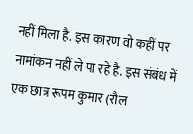नहीं मिला है. इस कारण वो कहीं पर नामांकन नहीं ले पा रहे है. इस संबंध में एक छात्र रूपम कुमार (रौल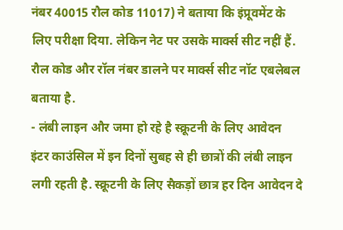नंबर 40015 रौल कोड 11017) ने बताया कि इंप्रूवमेंट के लिए परीक्षा दिया. लेकिन नेट पर उसके मार्क्स सीट नहीं हैं. रौल कोड और रॉल नंबर डालने पर मार्क्स सीट नॉट एबलेबल बताया है.
- लंबी लाइन और जमा हो रहे है स्क्रूटनी के लिए आवेदन
इंटर काउंसिल में इन दिनों सुबह से ही छात्रों की लंबी लाइन लगी रहती है. स्क्रूटनी के लिए सैकड़ों छात्र हर दिन आवेदन दे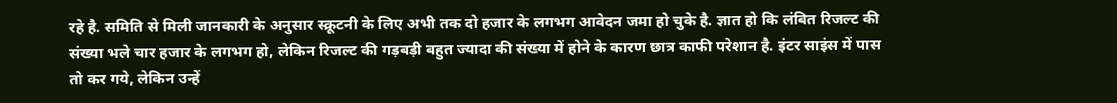रहे है. समिति से मिली जानकारी के अनुसार स्क्रूटनी के लिए अभी तक दो हजार के लगभग आवेदन जमा हो चुके है. ज्ञात हो कि लंबित रिजल्ट की संख्या भले चार हजार के लगभग हो, लेकिन रिजल्ट की गड़बड़ी बहुत ज्यादा की संख्या में होने के कारण छात्र काफी परेशान है. इंटर साइंस में पास तो कर गये, लेकिन उन्हें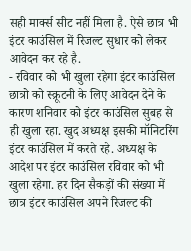सही मार्क्स सीट नहीं मिला है. ऐसे छात्र भी इंटर काउंसिल में रिजल्ट सुधार को लेकर आवेदन कर रहे है.
- रविवार को भी खुला रहेगा इंटर काउंसिल
छात्रो को स्क्रूटनी के लिए आवेदन देने के कारण शनिवार को इंटर काउंसिल सुबह से ही खुला रहा. खुद अध्यक्ष इसकी मॉनिटरिंग इंटर काउंसिल में करते रहे. अध्यक्ष के आदेश पर इंटर काउंसिल रविवार को भी खुला रहेगा. हर दिन सैकड़ों की संख्या में छात्र इंटर काउंसिल अपने रिजल्ट की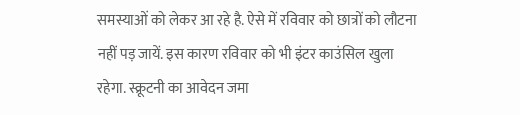समस्याओं को लेकर आ रहे है. ऐसे में रविवार को छात्रों को लौटना नहीं पड़ जायें. इस कारण रविवार को भी इंटर काउंसिल खुला रहेगा. स्क्रूटनी का आवेदन जमा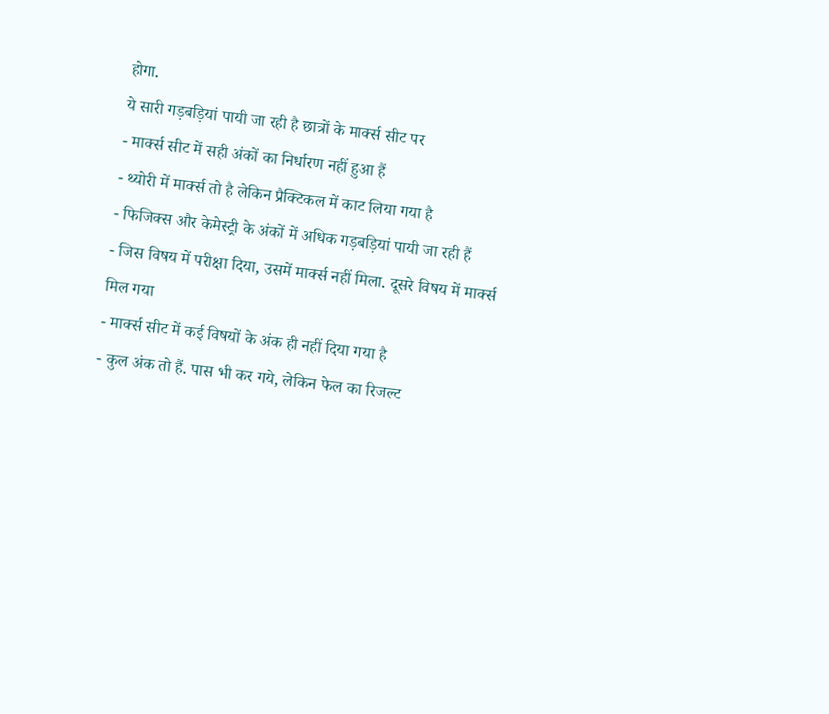होगा.
ये सारी गड़बड़ियां पायी जा रही है छात्रों के मार्क्स सीट पर
- मार्क्स सीट में सही अंकों का निर्धारण नहीं हुआ हैं
- थ्योरी में मार्क्स तो है लेकिन प्रैक्टिकल में काट लिया गया है
- फिजिक्स और केमेस्ट्री के अंकों में अधिक गड़बड़ियां पायी जा रही हैं
- जिस विषय में परीक्षा दिया, उसमें मार्क्स नहीं मिला. दूसरे विषय में मार्क्स मिल गया
- मार्क्स सीट में कई विषयों के अंक ही नहीं दिया गया है
- कुल अंक तो हैं. पास भी कर गये, लेकिन फेल का रिजल्ट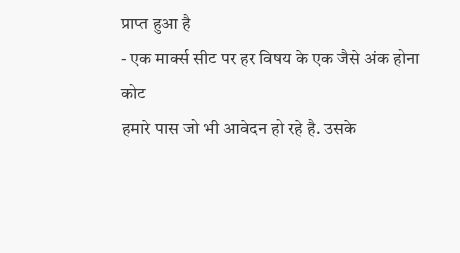प्राप्त हुआ है
- एक मार्क्स सीट पर हर विषय के एक जैसे अंक होना
कोट
हमारे पास जो भी आवेदन हो रहे है. उसके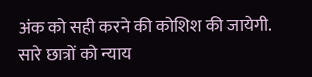अंक को सही करने की कोशिश की जायेगी. सारे छात्रों को न्याय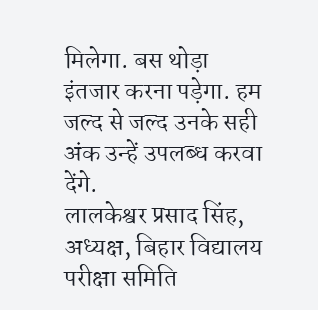मिलेगा. बस थोड़ा इंतजार करना पड़ेगा. हम जल्द से जल्द उनके सही अंक उन्हें उपलब्ध करवा देंगे.
लालकेश्वर प्रसाद सिंह, अध्यक्ष, बिहार विद्यालय परीक्षा समिति